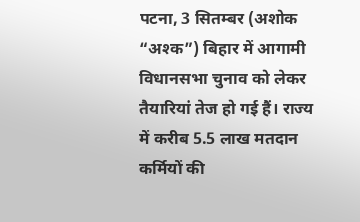पटना, 3 सितम्बर (अशोक “अश्क”) बिहार में आगामी विधानसभा चुनाव को लेकर तैयारियां तेज हो गई हैं। राज्य में करीब 5.5 लाख मतदान कर्मियों की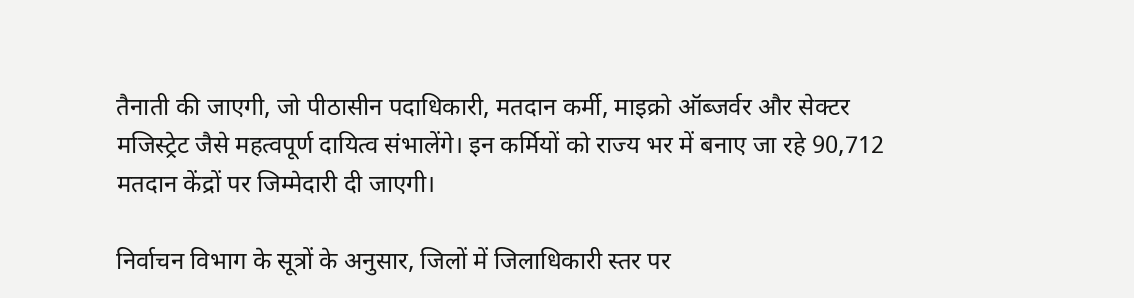तैनाती की जाएगी, जो पीठासीन पदाधिकारी, मतदान कर्मी, माइक्रो ऑब्जर्वर और सेक्टर मजिस्ट्रेट जैसे महत्वपूर्ण दायित्व संभालेंगे। इन कर्मियों को राज्य भर में बनाए जा रहे 90,712 मतदान केंद्रों पर जिम्मेदारी दी जाएगी।

निर्वाचन विभाग के सूत्रों के अनुसार, जिलों में जिलाधिकारी स्तर पर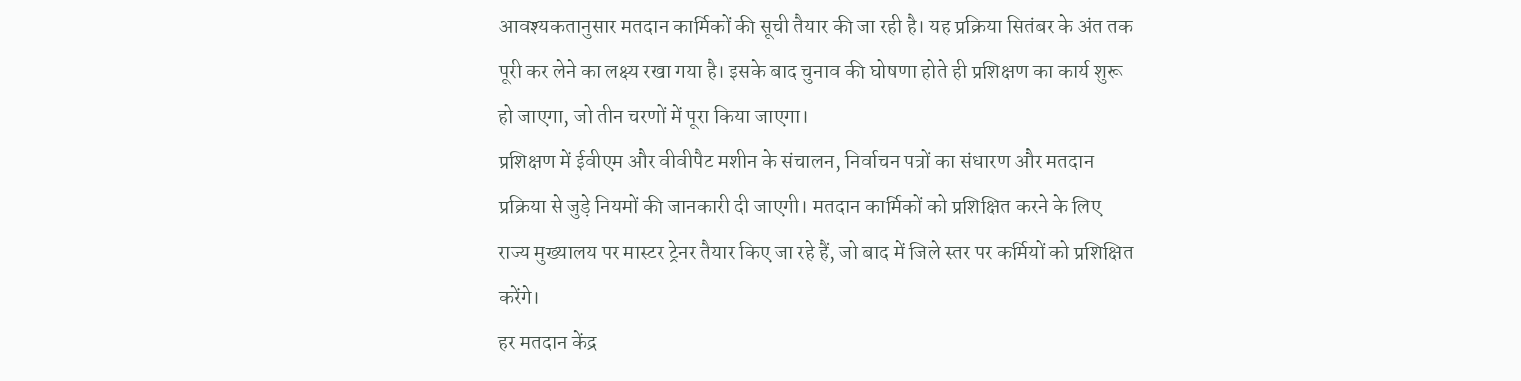आवश्यकतानुसार मतदान कार्मिकों की सूची तैयार की जा रही है। यह प्रक्रिया सितंबर के अंत तक पूरी कर लेने का लक्ष्य रखा गया है। इसके बाद चुनाव की घोषणा होते ही प्रशिक्षण का कार्य शुरू हो जाएगा, जो तीन चरणों में पूरा किया जाएगा।
प्रशिक्षण में ईवीएम और वीवीपैट मशीन के संचालन, निर्वाचन पत्रों का संधारण और मतदान प्रक्रिया से जुड़े नियमों की जानकारी दी जाएगी। मतदान कार्मिकों को प्रशिक्षित करने के लिए राज्य मुख्यालय पर मास्टर ट्रेनर तैयार किए जा रहे हैं, जो बाद में जिले स्तर पर कर्मियों को प्रशिक्षित करेंगे।
हर मतदान केंद्र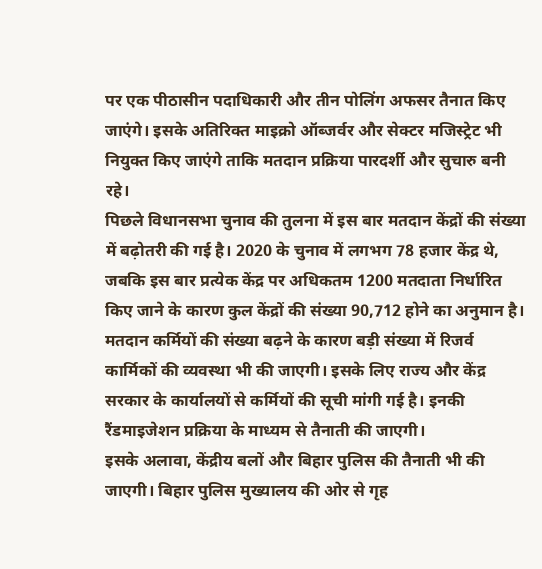पर एक पीठासीन पदाधिकारी और तीन पोलिंग अफसर तैनात किए जाएंगे। इसके अतिरिक्त माइक्रो ऑब्जर्वर और सेक्टर मजिस्ट्रेट भी नियुक्त किए जाएंगे ताकि मतदान प्रक्रिया पारदर्शी और सुचारु बनी रहे।
पिछले विधानसभा चुनाव की तुलना में इस बार मतदान केंद्रों की संख्या में बढ़ोतरी की गई है। 2020 के चुनाव में लगभग 78 हजार केंद्र थे, जबकि इस बार प्रत्येक केंद्र पर अधिकतम 1200 मतदाता निर्धारित किए जाने के कारण कुल केंद्रों की संख्या 90,712 होने का अनुमान है।
मतदान कर्मियों की संख्या बढ़ने के कारण बड़ी संख्या में रिजर्व कार्मिकों की व्यवस्था भी की जाएगी। इसके लिए राज्य और केंद्र सरकार के कार्यालयों से कर्मियों की सूची मांगी गई है। इनकी रैंडमाइजेशन प्रक्रिया के माध्यम से तैनाती की जाएगी।
इसके अलावा, केंद्रीय बलों और बिहार पुलिस की तैनाती भी की जाएगी। बिहार पुलिस मुख्यालय की ओर से गृह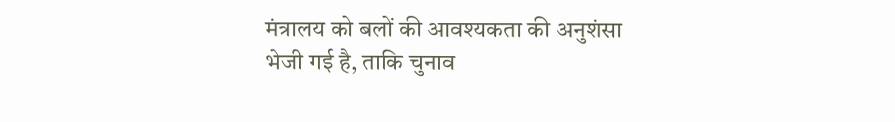मंत्रालय को बलों की आवश्यकता की अनुशंसा भेजी गई है, ताकि चुनाव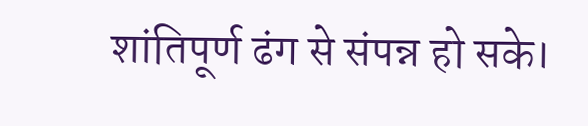शांतिपूर्ण ढंग से संपन्न हो सके।